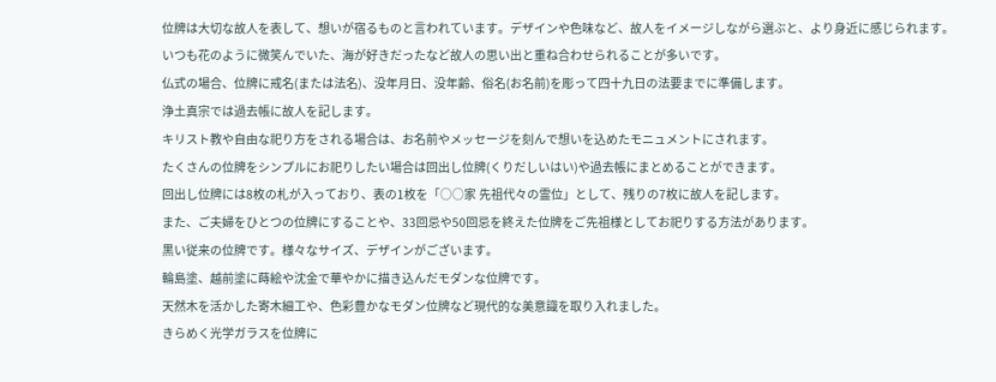位牌は大切な故人を表して、想いが宿るものと言われています。デザインや色味など、故人をイメージしながら選ぶと、より身近に感じられます。
いつも花のように微笑んでいた、海が好きだったなど故人の思い出と重ね合わせられることが多いです。
仏式の場合、位牌に戒名(または法名)、没年月日、没年齢、俗名(お名前)を彫って四十九日の法要までに準備します。
浄土真宗では過去帳に故人を記します。
キリスト教や自由な祀り方をされる場合は、お名前やメッセージを刻んで想いを込めたモニュメントにされます。
たくさんの位牌をシンプルにお祀りしたい場合は回出し位牌(くりだしいはい)や過去帳にまとめることができます。
回出し位牌には8枚の札が入っており、表の1枚を「○○家 先祖代々の霊位」として、残りの7枚に故人を記します。
また、ご夫婦をひとつの位牌にすることや、33回忌や50回忌を終えた位牌をご先祖様としてお祀りする方法があります。
黒い従来の位牌です。様々なサイズ、デザインがございます。
輪島塗、越前塗に蒔絵や沈金で華やかに描き込んだモダンな位牌です。
天然木を活かした寄木細工や、色彩豊かなモダン位牌など現代的な美意識を取り入れました。
きらめく光学ガラスを位牌に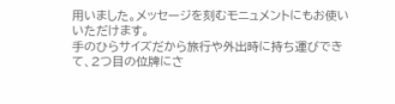用いました。メッセージを刻むモニュメントにもお使いいただけます。
手のひらサイズだから旅行や外出時に持ち運びできて、2つ目の位牌にさ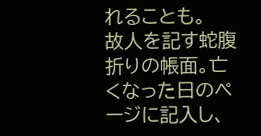れることも。
故人を記す蛇腹折りの帳面。亡くなった日のページに記入し、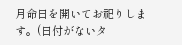月命日を開いてお祀りします。(日付がないタ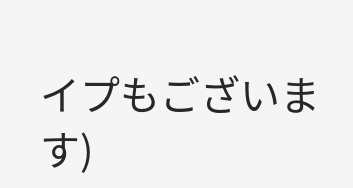イプもございます)